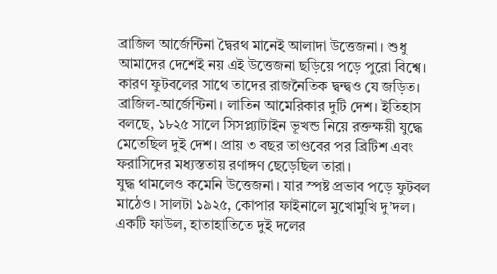ব্রাজিল আর্জেন্টিনা দ্বৈরথ মানেই আলাদা উত্তেজনা। শুধু আমাদের দেশেই নয় এই উত্তেজনা ছড়িয়ে পড়ে পুরো বিশ্বে। কারণ ফুটবলের সাথে তাদের রাজনৈতিক দ্বন্দ্বও যে জড়িত।
ব্রাজিল-আর্জেন্টিনা। লাতিন আমেরিকার দুটি দেশ। ইতিহাস বলছে, ১৮২৫ সালে সিসপ্ল্যাটাইন ভূখন্ড নিয়ে রক্তক্ষয়ী যুদ্ধে মেতেছিল দুই দেশ। প্রায় ৩ বছর তাণ্ডবের পর ব্রিটিশ এবং ফরাসিদের মধ্যস্ততায় রণাঙ্গণ ছেড়েছিল তারা।
যুদ্ধ থামলেও কমেনি উত্তেজনা। যার স্পষ্ট প্রভাব পড়ে ফুটবল মাঠেও। সালটা ১৯২৫, কোপার ফাইনালে মুখোমুখি দু’দল। একটি ফাউল, হাতাহাতিতে দুই দলের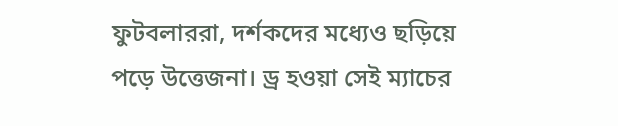ফুটবলাররা, দর্শকদের মধ্যেও ছড়িয়ে পড়ে উত্তেজনা। ড্র হওয়া সেই ম্যাচের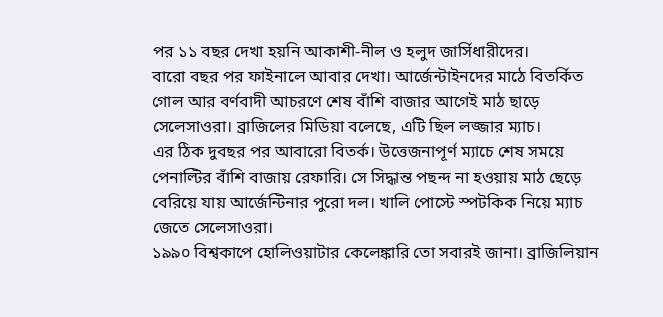পর ১১ বছর দেখা হয়নি আকাশী-নীল ও হলুদ জার্সিধারীদের।
বারো বছর পর ফাইনালে আবার দেখা। আর্জেন্টাইনদের মাঠে বিতর্কিত গোল আর বর্ণবাদী আচরণে শেষ বাঁশি বাজার আগেই মাঠ ছাড়ে সেলেসাওরা। ব্রাজিলের মিডিয়া বলেছে, এটি ছিল লজ্জার ম্যাচ।
এর ঠিক দুবছর পর আবারো বিতর্ক। উত্তেজনাপূর্ণ ম্যাচে শেষ সময়ে পেনাল্টির বাঁশি বাজায় রেফারি। সে সিদ্ধান্ত পছন্দ না হওয়ায় মাঠ ছেড়ে বেরিয়ে যায় আর্জেন্টিনার পুরো দল। খালি পোস্টে স্পটকিক নিয়ে ম্যাচ জেতে সেলেসাওরা।
১৯৯০ বিশ্বকাপে হোলিওয়াটার কেলেঙ্কারি তো সবারই জানা। ব্রাজিলিয়ান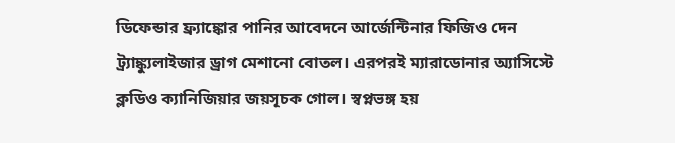ডিফেন্ডার ফ্র্যাঙ্কোর পানির আবেদনে আর্জেন্টিনার ফিজিও দেন ট্র্যাঙ্ক্যুলাইজার ড্রাগ মেশানো বোতল। এরপরই ম্যারাডোনার অ্যাসিস্টে ক্লডিও ক্যানিজিয়ার জয়সূচক গোল। স্বপ্নভঙ্গ হয়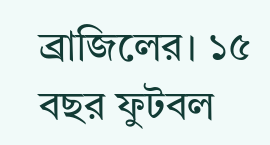ব্রাজিলের। ১৫ বছর ফুটবল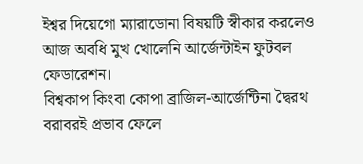ইশ্বর দিয়েগো ম্যারাডোনা বিষয়টি স্বীকার করলেও আজ অবধি মুখ খোলেনি আর্জেন্টাইন ফুটবল ফেডারেশন।
বিশ্বকাপ কিংবা কোপা ব্রাজিল-আর্জেন্টিনা দ্বৈরথ বরাবরই প্রভাব ফেলে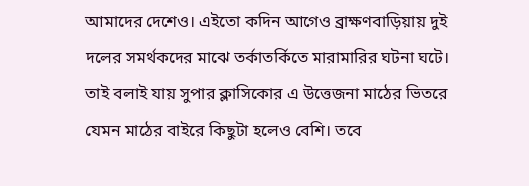আমাদের দেশেও। এইতো কদিন আগেও ব্রাক্ষণবাড়িয়ায় দুই দলের সমর্থকদের মাঝে তর্কাতর্কিতে মারামারির ঘটনা ঘটে। তাই বলাই যায় সুপার ক্লাসিকোর এ উত্তেজনা মাঠের ভিতরে যেমন মাঠের বাইরে কিছুটা হলেও বেশি। তবে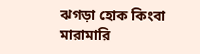ঝগড়া হোক কিংবা মারামারি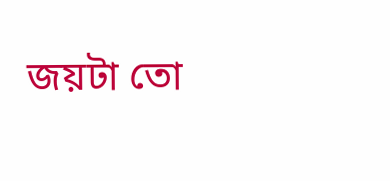জয়টা তো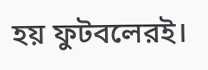হয় ফুটবলেরই।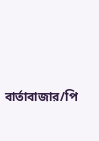বার্তাবাজার/পি